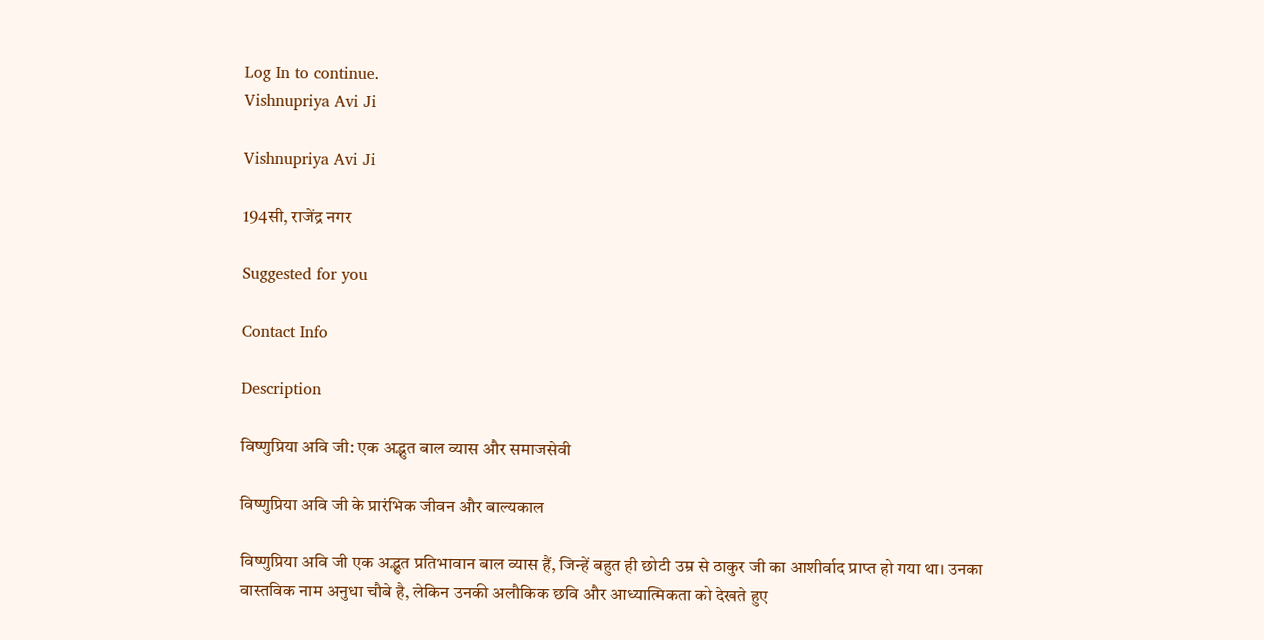Log In to continue.
Vishnupriya Avi Ji

Vishnupriya Avi Ji

194सी, राजेंद्र नगर

Suggested for you

Contact Info

Description

विष्णुप्रिया अवि जी: एक अद्भुत बाल व्यास और समाजसेवी

विष्णुप्रिया अवि जी के प्रारंभिक जीवन और बाल्यकाल

विष्णुप्रिया अवि जी एक अद्भुत प्रतिभावान बाल व्यास हैं, जिन्हें बहुत ही छोटी उम्र से ठाकुर जी का आशीर्वाद प्राप्त हो गया था। उनका वास्तविक नाम अनुधा चौबे है, लेकिन उनकी अलौकिक छवि और आध्यात्मिकता को देखते हुए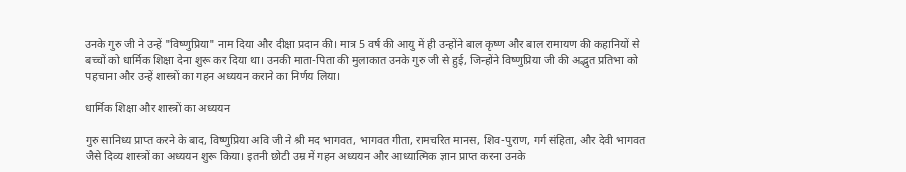उनके गुरु जी ने उन्हें "विष्णुप्रिया" नाम दिया और दीक्षा प्रदान की। मात्र 5 वर्ष की आयु में ही उन्होंने बाल कृष्ण और बाल रामायण की कहानियों से बच्चों को धार्मिक शिक्षा देना शुरू कर दिया था। उनकी माता-पिता की मुलाकात उनके गुरु जी से हुई, जिन्होंने विष्णुप्रिया जी की अद्भुत प्रतिभा को पहचाना और उन्हें शास्त्रों का गहन अध्ययन कराने का निर्णय लिया।

धार्मिक शिक्षा और शास्त्रों का अध्ययन

गुरु सानिध्य प्राप्त करने के बाद, विष्णुप्रिया अवि जी ने श्री मद भागवत, भागवत गीता, रामचरित मानस, शिव-पुराण, गर्ग संहिता, और देवी भागवत जैसे दिव्य शास्त्रों का अध्ययन शुरू किया। इतनी छोटी उम्र में गहन अध्ययन और आध्यात्मिक ज्ञान प्राप्त करना उनके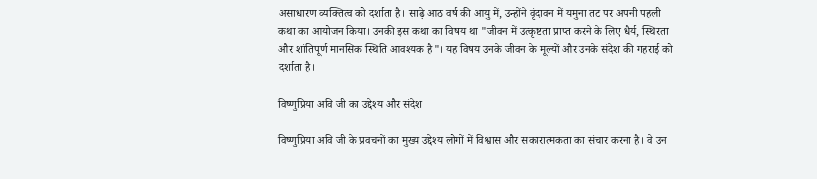असाधारण व्यक्तित्व को दर्शाता है। साढ़े आठ वर्ष की आयु में, उन्होंने वृंदावन में यमुना तट पर अपनी पहली कथा का आयोजन किया। उनकी इस कथा का विषय था "जीवन में उत्कृष्टता प्राप्त करने के लिए धैर्य, स्थिरता और शांतिपूर्ण मानसिक स्थिति आवश्यक है"। यह विषय उनके जीवन के मूल्यों और उनके संदेश की गहराई को दर्शाता है।

विष्णुप्रिया अवि जी का उद्देश्य और संदेश

विष्णुप्रिया अवि जी के प्रवचनों का मुख्य उद्देश्य लोगों में विश्वास और सकारात्मकता का संचार करना है। वे उन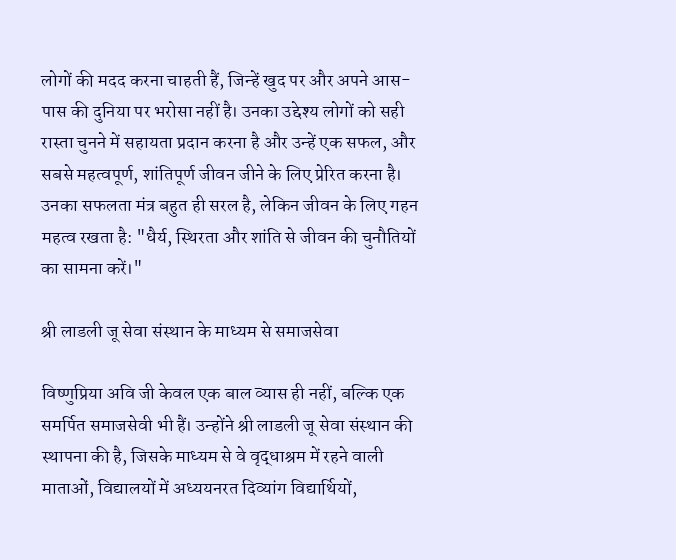लोगों की मदद करना चाहती हैं, जिन्हें खुद पर और अपने आस-पास की दुनिया पर भरोसा नहीं है। उनका उद्देश्य लोगों को सही रास्ता चुनने में सहायता प्रदान करना है और उन्हें एक सफल, और सबसे महत्वपूर्ण, शांतिपूर्ण जीवन जीने के लिए प्रेरित करना है। उनका सफलता मंत्र बहुत ही सरल है, लेकिन जीवन के लिए गहन महत्व रखता है: "धैर्य, स्थिरता और शांति से जीवन की चुनौतियों का सामना करें।"

श्री लाडली जू सेवा संस्थान के माध्यम से समाजसेवा

विष्णुप्रिया अवि जी केवल एक बाल व्यास ही नहीं, बल्कि एक समर्पित समाजसेवी भी हैं। उन्होंने श्री लाडली जू सेवा संस्थान की स्थापना की है, जिसके माध्यम से वे वृद्धाश्रम में रहने वाली माताओं, विद्यालयों में अध्ययनरत दिव्यांग विद्यार्थियों,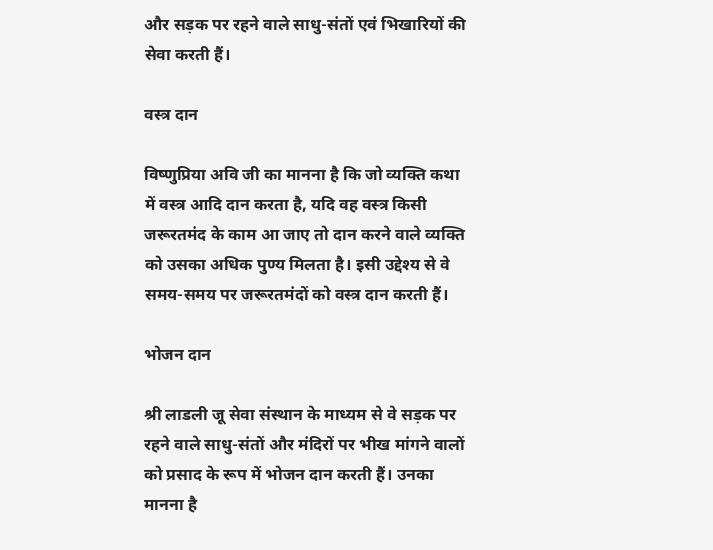और सड़क पर रहने वाले साधु-संतों एवं भिखारियों की सेवा करती हैं।

वस्त्र दान

विष्णुप्रिया अवि जी का मानना है कि जो व्यक्ति कथा में वस्त्र आदि दान करता है, यदि वह वस्त्र किसी जरूरतमंद के काम आ जाए तो दान करने वाले व्यक्ति को उसका अधिक पुण्य मिलता है। इसी उद्देश्य से वे समय-समय पर जरूरतमंदों को वस्त्र दान करती हैं।

भोजन दान

श्री लाडली जू सेवा संस्थान के माध्यम से वे सड़क पर रहने वाले साधु-संतों और मंदिरों पर भीख मांगने वालों को प्रसाद के रूप में भोजन दान करती हैं। उनका मानना है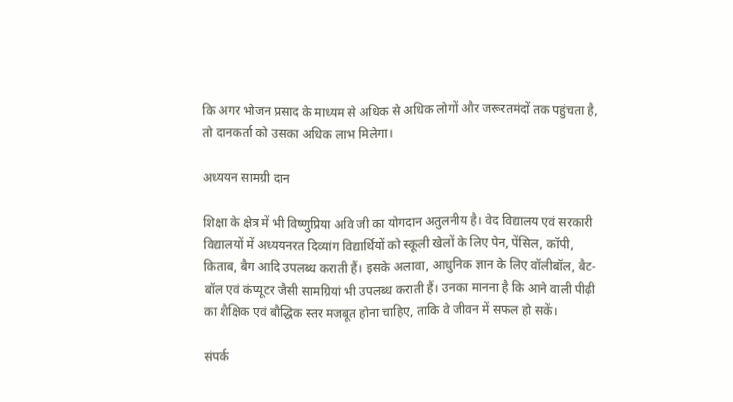कि अगर भोजन प्रसाद के माध्यम से अधिक से अधिक लोगों और जरूरतमंदों तक पहुंचता है, तो दानकर्ता को उसका अधिक लाभ मिलेगा।

अध्ययन सामग्री दान

शिक्षा के क्षेत्र में भी विष्णुप्रिया अवि जी का योगदान अतुलनीय है। वेद विद्यालय एवं सरकारी विद्यालयों में अध्ययनरत दिव्यांग विद्यार्थियों को स्कूली खेलों के लिए पेन, पेंसिल, कॉपी, किताब, बैग आदि उपलब्ध कराती हैं। इसके अलावा, आधुनिक ज्ञान के लिए वॉलीबॉल, बैट-बॉल एवं कंप्यूटर जैसी सामग्रियां भी उपलब्ध कराती हैं। उनका मानना है कि आने वाली पीढ़ी का शैक्षिक एवं बौद्धिक स्तर मजबूत होना चाहिए, ताकि वे जीवन में सफल हो सकें।

संपर्क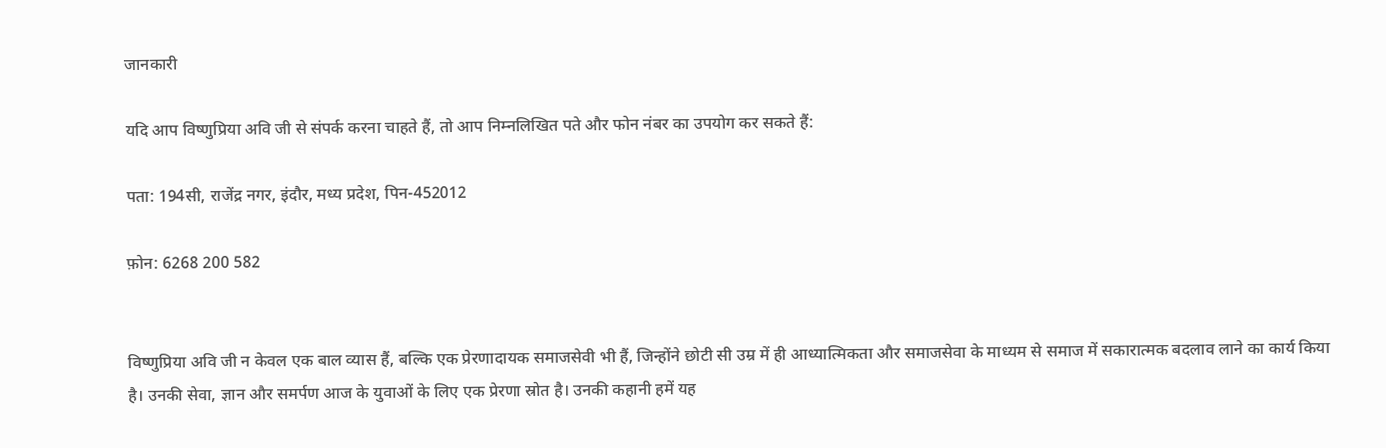जानकारी

यदि आप विष्णुप्रिया अवि जी से संपर्क करना चाहते हैं, तो आप निम्नलिखित पते और फोन नंबर का उपयोग कर सकते हैं:

पता: 194सी, राजेंद्र नगर, इंदौर, मध्य प्रदेश, पिन-452012

फ़ोन: 6268 200 582


विष्णुप्रिया अवि जी न केवल एक बाल व्यास हैं, बल्कि एक प्रेरणादायक समाजसेवी भी हैं, जिन्होंने छोटी सी उम्र में ही आध्यात्मिकता और समाजसेवा के माध्यम से समाज में सकारात्मक बदलाव लाने का कार्य किया है। उनकी सेवा, ज्ञान और समर्पण आज के युवाओं के लिए एक प्रेरणा स्रोत है। उनकी कहानी हमें यह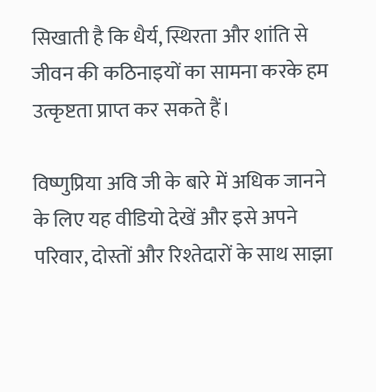सिखाती है कि धैर्य, स्थिरता और शांति से जीवन की कठिनाइयों का सामना करके हम उत्कृष्टता प्राप्त कर सकते हैं।

विष्णुप्रिया अवि जी के बारे में अधिक जानने के लिए यह वीडियो देखें और इसे अपने परिवार, दोस्तों और रिश्तेदारों के साथ साझा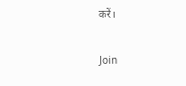करें।

Join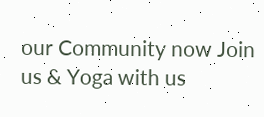our Community now Join us & Yoga with us